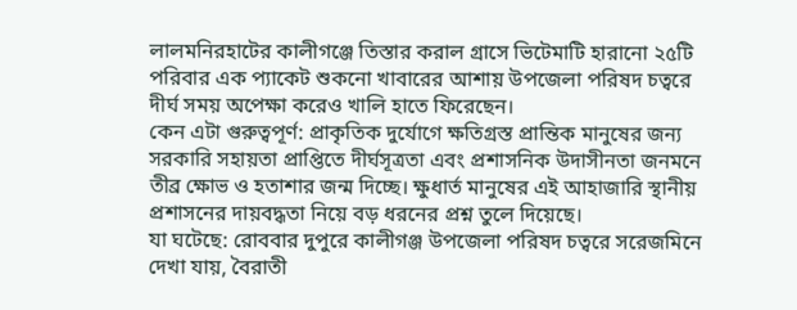লালমনিরহাটের কালীগঞ্জে তিস্তার করাল গ্রাসে ভিটেমাটি হারানো ২৫টি পরিবার এক প্যাকেট শুকনো খাবারের আশায় উপজেলা পরিষদ চত্বরে দীর্ঘ সময় অপেক্ষা করেও খালি হাতে ফিরেছেন।
কেন এটা গুরুত্বপূর্ণ: প্রাকৃতিক দুর্যোগে ক্ষতিগ্রস্ত প্রান্তিক মানুষের জন্য সরকারি সহায়তা প্রাপ্তিতে দীর্ঘসূত্রতা এবং প্রশাসনিক উদাসীনতা জনমনে তীব্র ক্ষোভ ও হতাশার জন্ম দিচ্ছে। ক্ষুধার্ত মানুষের এই আহাজারি স্থানীয় প্রশাসনের দায়বদ্ধতা নিয়ে বড় ধরনের প্রশ্ন তুলে দিয়েছে।
যা ঘটেছে: রোববার দুপুরে কালীগঞ্জ উপজেলা পরিষদ চত্বরে সরেজমিনে দেখা যায়, বৈরাতী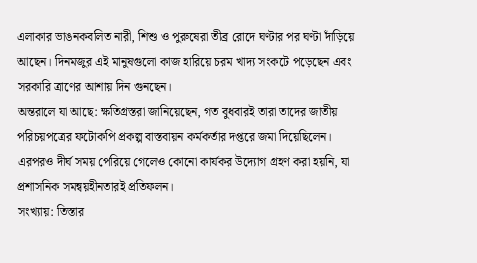এলাকার ভাঙনকবলিত নারী, শিশু ও পুরুষেরা তীব্র রোদে ঘণ্টার পর ঘণ্টা দাঁড়িয়ে আছেন। দিনমজুর এই মানুষগুলো কাজ হারিয়ে চরম খাদ্য সংকটে পড়েছেন এবং সরকারি ত্রাণের আশায় দিন গুনছেন।
অন্তরালে যা আছে: ক্ষতিগ্রস্তরা জানিয়েছেন, গত বুধবারই তারা তাদের জাতীয় পরিচয়পত্রের ফটোকপি প্রকল্প বাস্তবায়ন কর্মকর্তার দপ্তরে জমা দিয়েছিলেন। এরপরও দীর্ঘ সময় পেরিয়ে গেলেও কোনো কার্যকর উদ্যোগ গ্রহণ করা হয়নি, যা প্রশাসনিক সমন্বয়হীনতারই প্রতিফলন।
সংখ্যায়: তিস্তার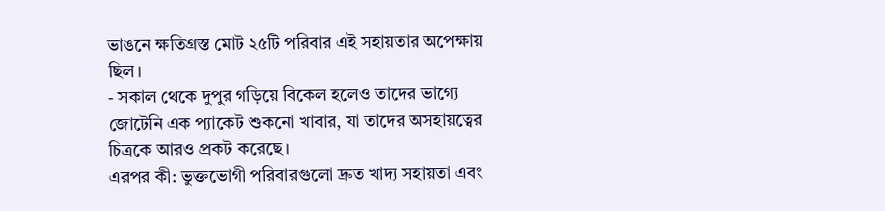ভাঙনে ক্ষতিগ্রস্ত মোট ২৫টি পরিবার এই সহায়তার অপেক্ষায় ছিল।
- সকাল থেকে দুপুর গড়িয়ে বিকেল হলেও তাদের ভাগ্যে জোটেনি এক প্যাকেট শুকনো খাবার, যা তাদের অসহায়ত্বের চিত্রকে আরও প্রকট করেছে।
এরপর কী: ভুক্তভোগী পরিবারগুলো দ্রুত খাদ্য সহায়তা এবং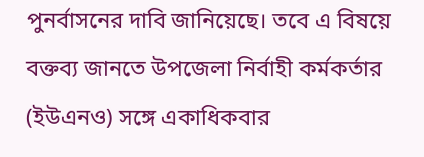পুনর্বাসনের দাবি জানিয়েছে। তবে এ বিষয়ে বক্তব্য জানতে উপজেলা নির্বাহী কর্মকর্তার (ইউএনও) সঙ্গে একাধিকবার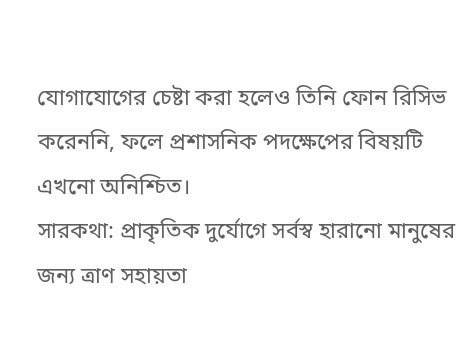যোগাযোগের চেষ্টা করা হলেও তিনি ফোন রিসিভ করেননি, ফলে প্রশাসনিক পদক্ষেপের বিষয়টি এখনো অনিশ্চিত।
সারকথা: প্রাকৃতিক দুর্যোগে সর্বস্ব হারানো মানুষের জন্য ত্রাণ সহায়তা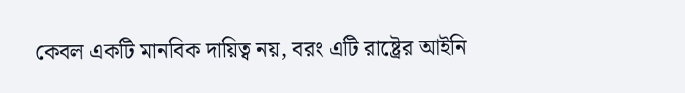কেবল একটি মানবিক দায়িত্ব নয়, বরং এটি রাষ্ট্রের আইনি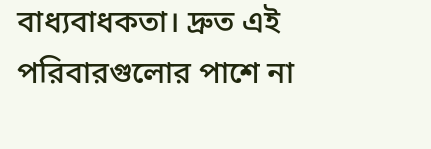বাধ্যবাধকতা। দ্রুত এই পরিবারগুলোর পাশে না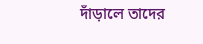দাঁড়ালে তাদের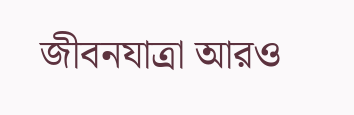জীবনযাত্রা আরও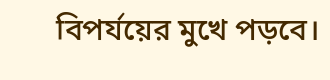বিপর্যয়ের মুখে পড়বে।